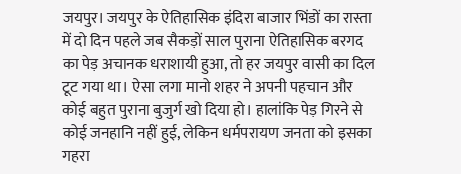जयपुर। जयपुर के ऐतिहासिक इंदिरा बाजार भिंडों का रास्ता में दो दिन पहले जब सैकड़ों साल पुराना ऐतिहासिक बरगद का पेड़ अचानक धराशायी हुआ, तो हर जयपुर वासी का दिल टूट गया था। ऐसा लगा मानो शहर ने अपनी पहचान और कोई बहुत पुराना बुजुर्ग खो दिया हो। हालांकि पेड़ गिरने से कोई जनहानि नहीं हुई, लेकिन धर्मपरायण जनता को इसका गहरा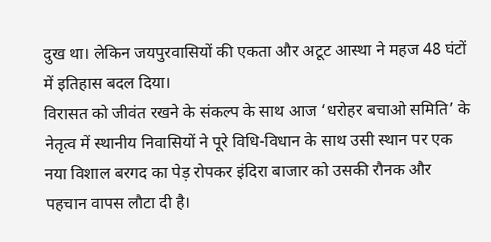दुख था। लेकिन जयपुरवासियों की एकता और अटूट आस्था ने महज 48 घंटों में इतिहास बदल दिया।
विरासत को जीवंत रखने के संकल्प के साथ आज ‘धरोहर बचाओ समिति’ के नेतृत्व में स्थानीय निवासियों ने पूरे विधि-विधान के साथ उसी स्थान पर एक नया विशाल बरगद का पेड़ रोपकर इंदिरा बाजार को उसकी रौनक और पहचान वापस लौटा दी है।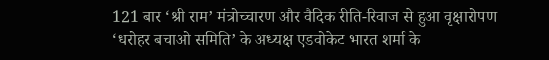121 बार ‘श्री राम’ मंत्रोच्चारण और वैदिक रीति-रिवाज से हुआ वृक्षारोपण
‘धरोहर बचाओ समिति’ के अध्यक्ष एडवोकेट भारत शर्मा के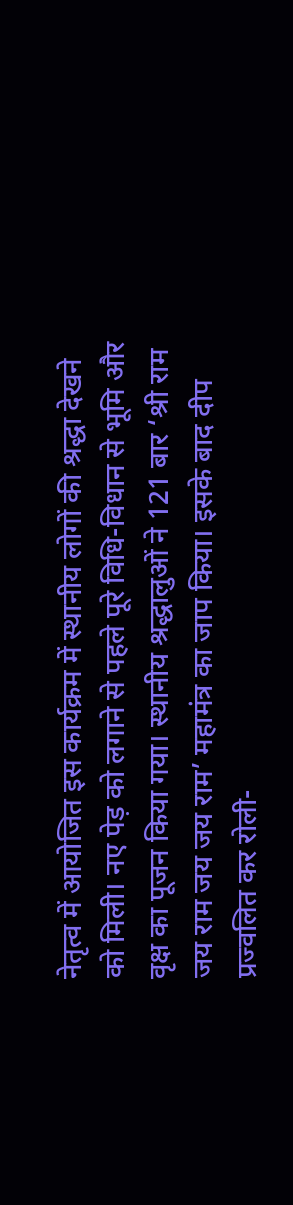नेतृत्व में आयोजित इस कार्यक्रम में स्थानीय लोगों की श्रद्धा देखने को मिली। नए पेड़ को लगाने से पहले पूरे विधि-विधान से भूमि और वृक्ष का पूजन किया गया। स्थानीय श्रद्धालुओं ने 121 बार ‘श्री राम जय राम जय जय राम’ महामंत्र का जाप किया। इसके बाद दीप प्रज्वलित कर रोली-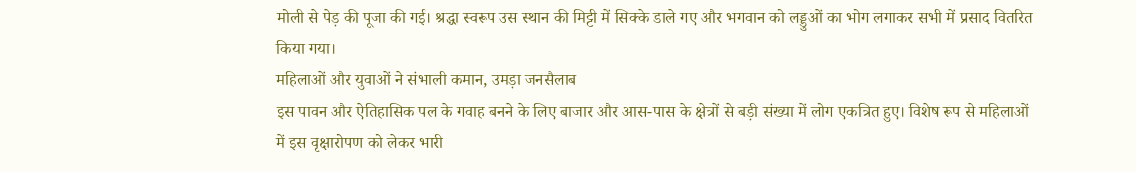मोली से पेड़ की पूजा की गई। श्रद्धा स्वरूप उस स्थान की मिट्टी में सिक्के डाले गए और भगवान को लड्डुओं का भोग लगाकर सभी में प्रसाद वितरित किया गया।
महिलाओं और युवाओं ने संभाली कमान, उमड़ा जनसैलाब
इस पावन और ऐतिहासिक पल के गवाह बनने के लिए बाजार और आस-पास के क्षेत्रों से बड़ी संख्या में लोग एकत्रित हुए। विशेष रूप से महिलाओं में इस वृक्षारोपण को लेकर भारी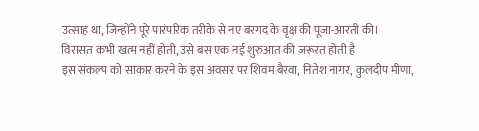उत्साह था, जिन्होंने पूरे पारंपरिक तरीके से नए बरगद के वृक्ष की पूजा-आरती की।
विरासत कभी खत्म नहीं होती, उसे बस एक नई शुरुआत की ज़रूरत होती है
इस संकल्प को साकार करने के इस अवसर पर शिवम बैरवा, नितेश नागर, कुलदीप मीणा,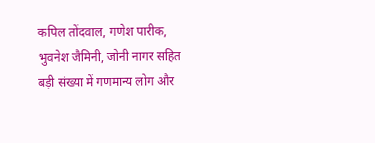कपिल तोंदवाल, गणेश पारीक, भुवनेश जैमिनी, जोनी नागर सहित बड़ी संख्या में गणमान्य लोग और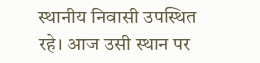स्थानीय निवासी उपस्थित रहे। आज उसी स्थान पर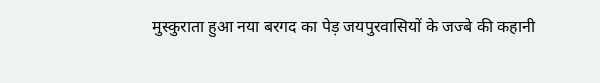मुस्कुराता हुआ नया बरगद का पेड़ जयपुरवासियों के जज्बे की कहानी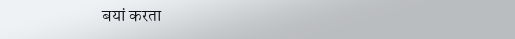बयां करता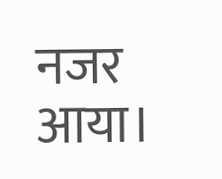नजर आया।